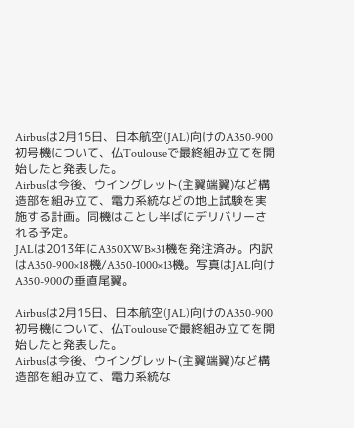Airbusは2月15日、日本航空(JAL)向けのA350-900初号機について、仏Toulouseで最終組み立てを開始したと発表した。
Airbusは今後、ウイングレット(主翼端翼)など構造部を組み立て、電力系統などの地上試験を実施する計画。同機はことし半ばにデリバリーされる予定。
JALは2013年にA350XWB×31機を発注済み。内訳はA350-900×18機/A350-1000×13機。写真はJAL向けA350-900の垂直尾翼。

Airbusは2月15日、日本航空(JAL)向けのA350-900初号機について、仏Toulouseで最終組み立てを開始したと発表した。
Airbusは今後、ウイングレット(主翼端翼)など構造部を組み立て、電力系統な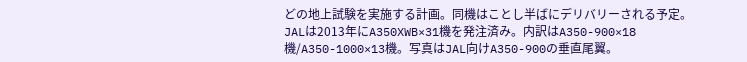どの地上試験を実施する計画。同機はことし半ばにデリバリーされる予定。
JALは2013年にA350XWB×31機を発注済み。内訳はA350-900×18機/A350-1000×13機。写真はJAL向けA350-900の垂直尾翼。